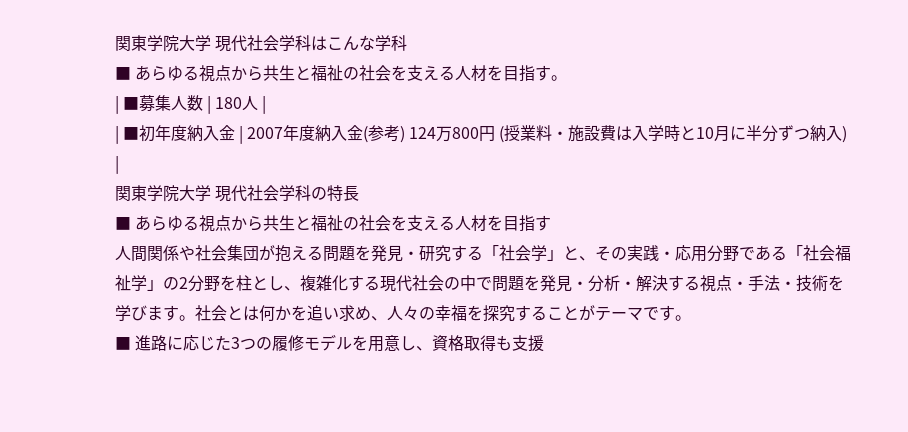関東学院大学 現代社会学科はこんな学科
■ あらゆる視点から共生と福祉の社会を支える人材を目指す。
| ■募集人数 | 180人 |
| ■初年度納入金 | 2007年度納入金(参考) 124万800円 (授業料・施設費は入学時と10月に半分ずつ納入) |
関東学院大学 現代社会学科の特長
■ あらゆる視点から共生と福祉の社会を支える人材を目指す
人間関係や社会集団が抱える問題を発見・研究する「社会学」と、その実践・応用分野である「社会福祉学」の2分野を柱とし、複雑化する現代社会の中で問題を発見・分析・解決する視点・手法・技術を学びます。社会とは何かを追い求め、人々の幸福を探究することがテーマです。
■ 進路に応じた3つの履修モデルを用意し、資格取得も支援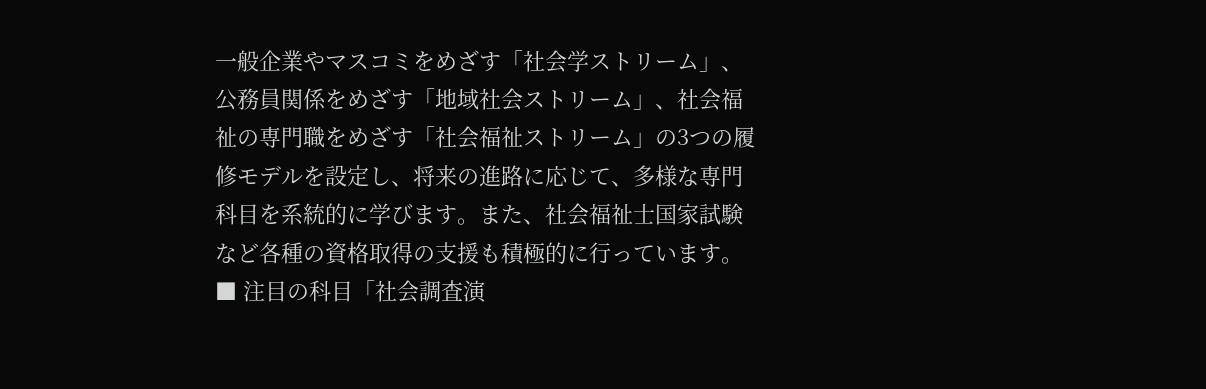一般企業やマスコミをめざす「社会学ストリーム」、公務員関係をめざす「地域社会ストリーム」、社会福祉の専門職をめざす「社会福祉ストリーム」の3つの履修モデルを設定し、将来の進路に応じて、多様な専門科目を系統的に学びます。また、社会福祉士国家試験など各種の資格取得の支援も積極的に行っています。
■ 注目の科目「社会調査演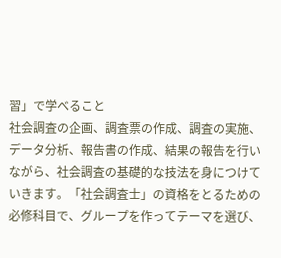習」で学べること
社会調査の企画、調査票の作成、調査の実施、データ分析、報告書の作成、結果の報告を行いながら、社会調査の基礎的な技法を身につけていきます。「社会調査士」の資格をとるための必修科目で、グループを作ってテーマを選び、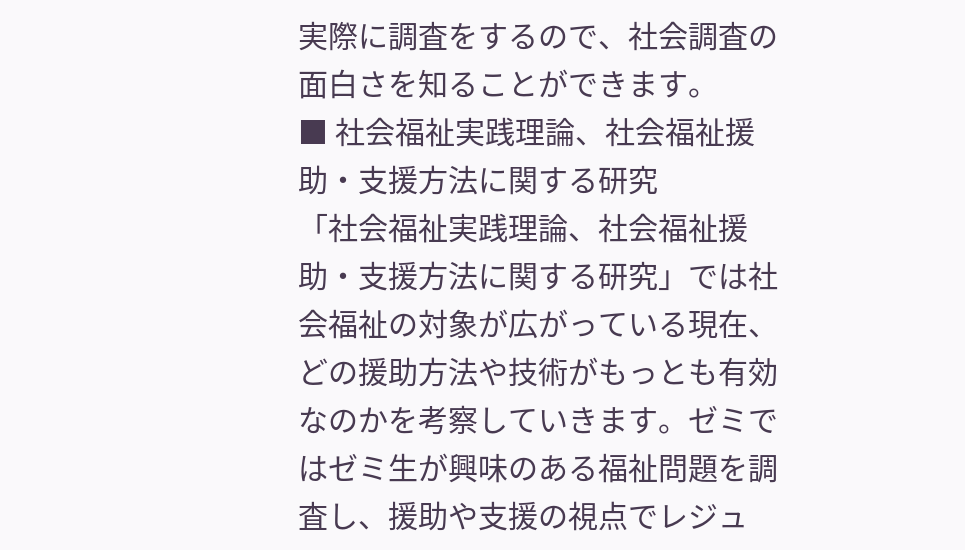実際に調査をするので、社会調査の面白さを知ることができます。
■ 社会福祉実践理論、社会福祉援助・支援方法に関する研究
「社会福祉実践理論、社会福祉援助・支援方法に関する研究」では社会福祉の対象が広がっている現在、どの援助方法や技術がもっとも有効なのかを考察していきます。ゼミではゼミ生が興味のある福祉問題を調査し、援助や支援の視点でレジュ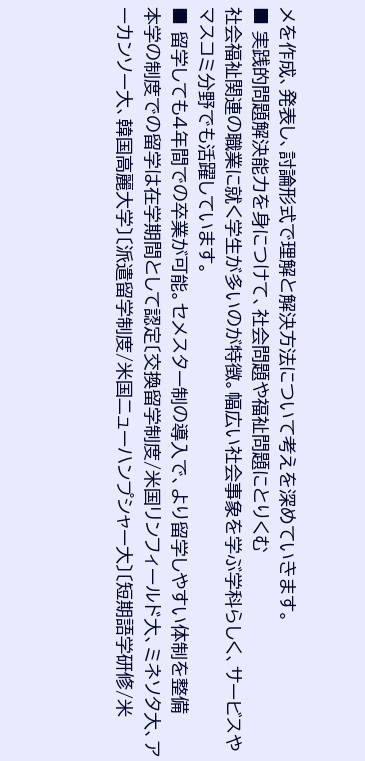メを作成、発表し、討論形式で理解と解決方法について考えを深めていきます。
■ 実践的問題解決能力を身につけて、社会問題や福祉問題にとりくむ
社会福祉関連の職業に就く学生が多いのが特徴。幅広い社会事象を学ぶ学科らしく、サービスやマスコミ分野でも活躍しています。
■ 留学しても4年間での卒業が可能。セメスター制の導入で、より留学しやすい体制を整備
本学の制度での留学は在学期間として認定〔交換留学制度/米国リンフィールド大、ミネソタ大、アーカンソー大、韓国高麗大学〕〔派遣留学制度/米国ニューハンプシャー大〕〔短期語学研修/米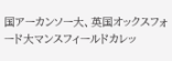国アーカンソー大、英国オックスフォード大マンスフィールドカレッ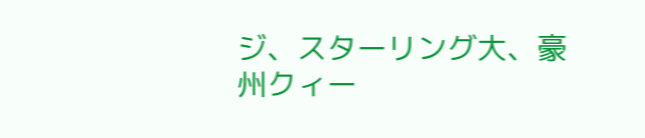ジ、スターリング大、豪州クィー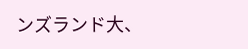ンズランド大、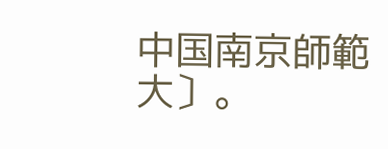中国南京師範大〕。